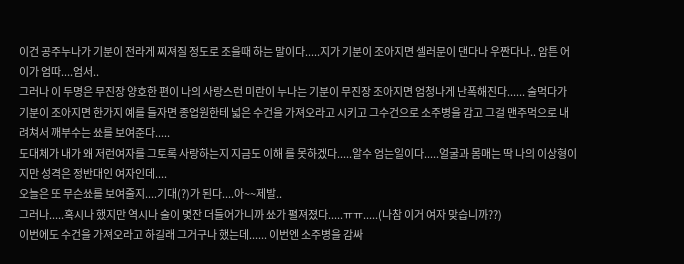이건 공주누나가 기분이 전라게 찌져질 정도로 조을때 하는 말이다.....지가 기분이 조아지면 셀러문이 댄다나 우짠다나.. 암튼 어이가 엄따....엄서..
그러나 이 두명은 무진장 양호한 편이 나의 사랑스런 미란이 누나는 기분이 무진장 조아지면 엄청나게 난폭해진다...... 술먹다가 기분이 조아지면 한가지 예를 들자면 종업원한테 넓은 수건을 가져오라고 시키고 그수건으로 소주병을 감고 그걸 맨주먹으로 내려쳐서 깨부수는 쑈를 보여준다.....
도대체가 내가 왜 저런여자를 그토록 사랑하는지 지금도 이해 를 못하겠다.....알수 엄는일이다.....얼굴과 몸매는 딱 나의 이상형이지만 성격은 정반대인 여자인데....
오늘은 또 무슨쑈를 보여줄지....기대(?)가 된다....아~~제발..
그러나.....혹시나 했지만 역시나 술이 몇잔 더들어가니까 쑈가 펼져졌다.....ㅠㅠ.....(나참 이거 여자 맞습니까??)
이번에도 수건을 가져오라고 하길래 그거구나 했는데...... 이번엔 소주병을 감싸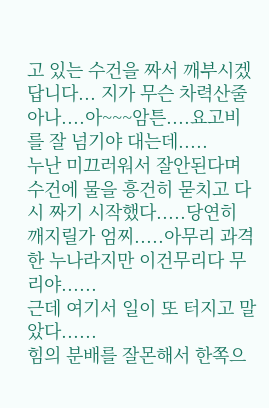고 있는 수건을 짜서 깨부시겠답니다... 지가 무슨 차력산줄 아나....아~~~암튼....요고비를 잘 넘기야 대는데.....
누난 미끄러워서 잘안된다며 수건에 물을 흥건히 묻치고 다시 짜기 시작했다.....당연히 깨지릴가 엄찌.....아무리 과격한 누나라지만 이건무리다 무리야......
근데 여기서 일이 또 터지고 말았다......
힘의 분배를 잘몬해서 한쪽으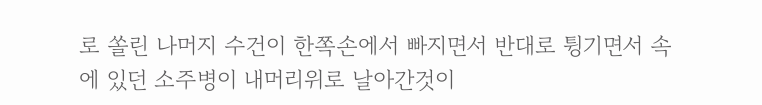로 쏠린 나머지 수건이 한쪽손에서 빠지면서 반대로 튕기면서 속에 있던 소주병이 내머리위로 날아간것이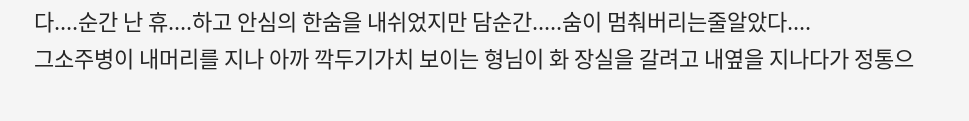다....순간 난 휴....하고 안심의 한숨을 내쉬었지만 담순간.....숨이 멈춰버리는줄알았다....
그소주병이 내머리를 지나 아까 깍두기가치 보이는 형님이 화 장실을 갈려고 내옆을 지나다가 정통으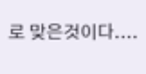로 맞은것이다....